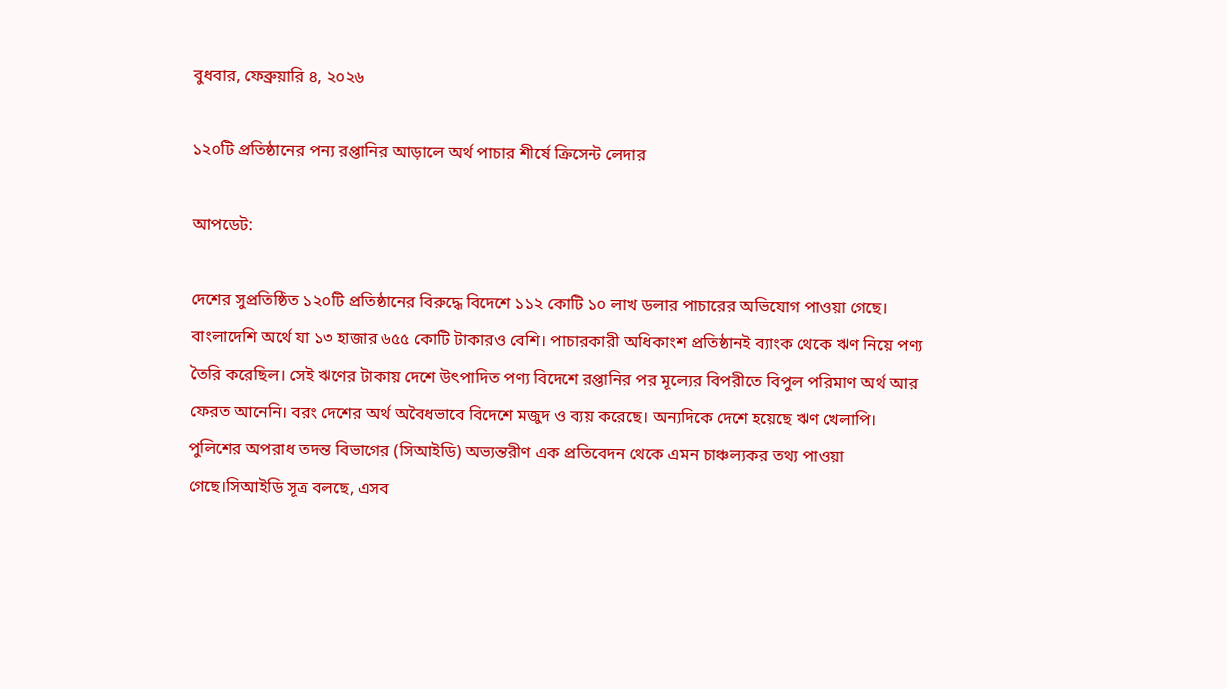বুধবার, ফেব্রুয়ারি ৪, ২০২৬

১২০টি প্রতিষ্ঠানের পন্য রপ্তানির আড়ালে অর্থ পাচার শীর্ষে ক্রিসেন্ট লেদার

আপডেট:

দেশের সুপ্রতিষ্ঠিত ১২০টি প্রতিষ্ঠানের বিরুদ্ধে বিদেশে ১১২ কোটি ১০ লাখ ডলার পাচারের অভিযোগ পাওয়া গেছে। বাংলাদেশি অর্থে যা ১৩ হাজার ৬৫৫ কোটি টাকারও বেশি। পাচারকারী অধিকাংশ প্রতিষ্ঠানই ব্যাংক থেকে ঋণ নিয়ে পণ্য তৈরি করেছিল। সেই ঋণের টাকায় দেশে উৎপাদিত পণ্য বিদেশে রপ্তানির পর মূল্যের বিপরীতে বিপুল পরিমাণ অর্থ আর ফেরত আনেনি। বরং দেশের অর্থ অবৈধভাবে বিদেশে মজুদ ও ব্যয় করেছে। অন্যদিকে দেশে হয়েছে ঋণ খেলাপি। পুলিশের অপরাধ তদন্ত বিভাগের (সিআইডি) অভ্যন্তরীণ এক প্রতিবেদন থেকে এমন চাঞ্চল্যকর তথ্য পাওয়া গেছে।সিআইডি সূত্র বলছে, এসব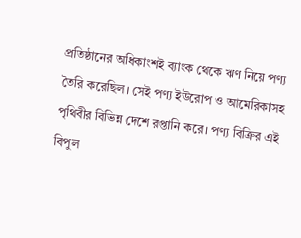প্রতিষ্ঠানের অধিকাংশই ব্যাংক থেকে ঋণ নিয়ে পণ্য তৈরি করেছিল। সেই পণ্য ইউরোপ ও আমেরিকাসহ পৃথিবীর বিভিন্ন দেশে রপ্তানি করে। পণ্য বিক্রির এই বিপুল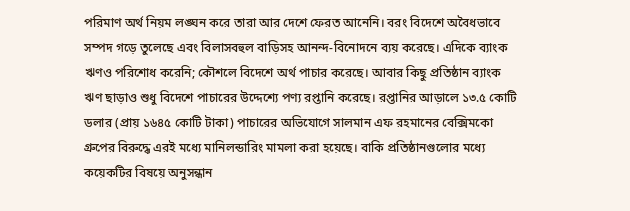পরিমাণ অর্থ নিয়ম লঙ্ঘন করে তারা আর দেশে ফেরত আনেনি। বরং বিদেশে অবৈধভাবে সম্পদ গড়ে তুলেছে এবং বিলাসবহুল বাড়িসহ আনন্দ-বিনোদনে ব্যয় করেছে। এদিকে ব্যাংক ঋণও পরিশোধ করেনি; কৌশলে বিদেশে অর্থ পাচার করেছে। আবার কিছু প্রতিষ্ঠান ব্যাংক ঋণ ছাড়াও শুধু বিদেশে পাচারের উদ্দেশ্যে পণ্য রপ্তানি করেছে। রপ্তানির আড়ালে ১৩.৫ কোটি ডলার (প্রায় ১৬৪৫ কোটি টাকা) পাচারের অভিযোগে সালমান এফ রহমানের বেক্সিমকো গ্রুপের বিরুদ্ধে এরই মধ্যে মানিলন্ডারিং মামলা করা হয়েছে। বাকি প্রতিষ্ঠানগুলোর মধ্যে কয়েকটির বিষয়ে অনুসন্ধান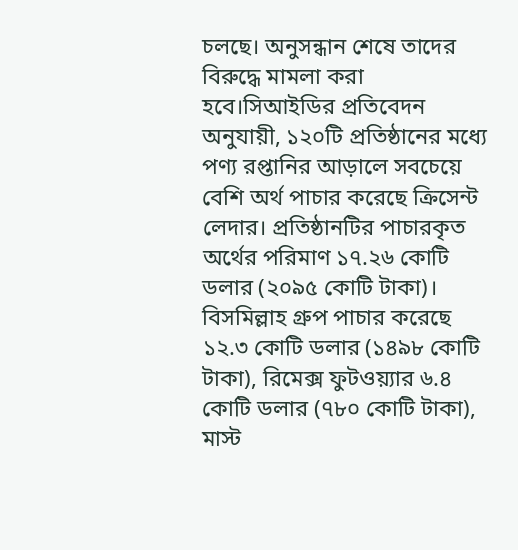চলছে। অনুসন্ধান শেষে তাদের বিরুদ্ধে মামলা করা হবে।সিআইডির প্রতিবেদন অনুযায়ী, ১২০টি প্রতিষ্ঠানের মধ্যে পণ্য রপ্তানির আড়ালে সবচেয়ে বেশি অর্থ পাচার করেছে ক্রিসেন্ট লেদার। প্রতিষ্ঠানটির পাচারকৃত অর্থের পরিমাণ ১৭.২৬ কোটি ডলার (২০৯৫ কোটি টাকা)। বিসমিল্লাহ গ্রুপ পাচার করেছে ১২.৩ কোটি ডলার (১৪৯৮ কোটি টাকা), রিমেক্স ফুটওয়্যার ৬.৪ কোটি ডলার (৭৮০ কোটি টাকা), মাস্ট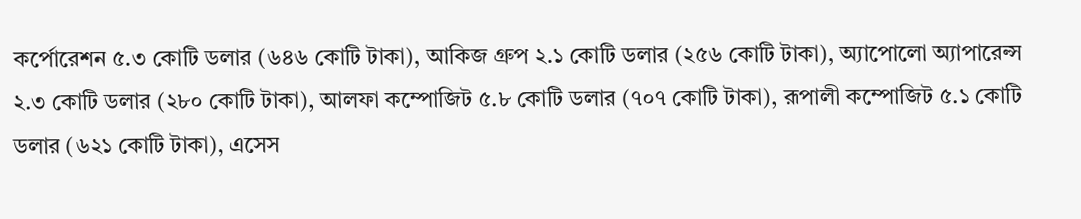কর্পোরেশন ৫.৩ কোটি ডলার (৬৪৬ কোটি টাকা), আকিজ গ্রুপ ২.১ কোটি ডলার (২৫৬ কোটি টাকা), অ্যাপোলো অ্যাপারেল্স ২.৩ কোটি ডলার (২৮০ কোটি টাকা), আলফা কম্পোজিট ৫.৮ কোটি ডলার (৭০৭ কোটি টাকা), রূপালী কম্পোজিট ৫.১ কোটি ডলার (৬২১ কোটি টাকা), এসেস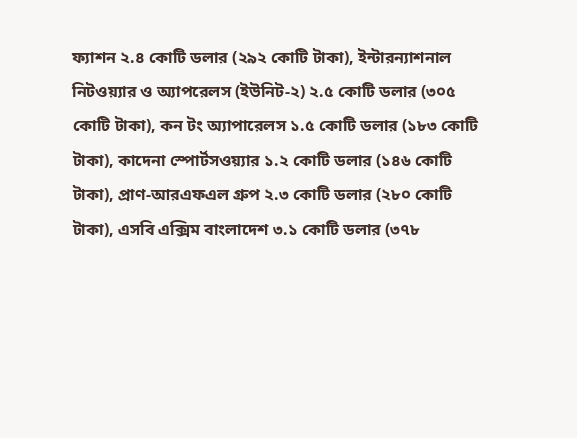ফ্যাশন ২.৪ কোটি ডলার (২৯২ কোটি টাকা), ইন্টারন্যাশনাল নিটওয়্যার ও অ্যাপরেলস (ইউনিট-২) ২.৫ কোটি ডলার (৩০৫ কোটি টাকা), কন টং অ্যাপারেলস ১.৫ কোটি ডলার (১৮৩ কোটি টাকা), কাদেনা স্পোর্টসওয়্যার ১.২ কোটি ডলার (১৪৬ কোটি টাকা), প্রাণ-আরএফএল গ্রুপ ২.৩ কোটি ডলার (২৮০ কোটি টাকা), এসবি এক্সিম বাংলাদেশ ৩.১ কোটি ডলার (৩৭৮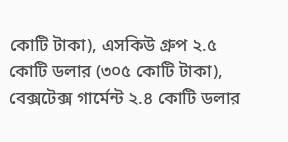কোটি টাকা), এসকিউ গ্রুপ ২.৫ কোটি ডলার (৩০৫ কোটি টাকা), বেক্সটেক্স গার্মেন্ট ২.৪ কোটি ডলার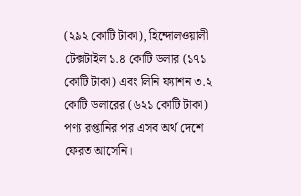(২৯২ কোটি টাকা), হিন্দোলওয়ালী টেক্সটাইল ১.৪ কোটি ডলার (১৭১ কোটি টাকা) এবং লিনি ফ্যাশন ৩.২ কোটি ডলারের (৬২১ কোটি টাকা) পণ্য রপ্তানির পর এসব অর্থ দেশে ফেরত আসেনি।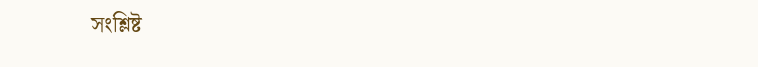সংশ্লিষ্ট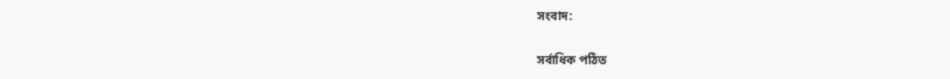সংবাদ:

সর্বাধিক পঠিত